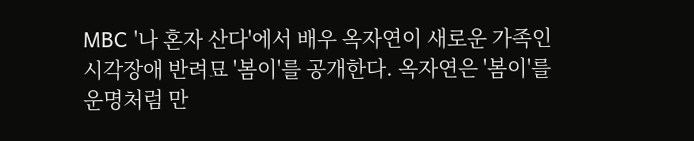MBC '나 혼자 산다'에서 배우 옥자연이 새로운 가족인 시각장애 반려묘 '봄이'를 공개한다. 옥자연은 '봄이'를 운명처럼 만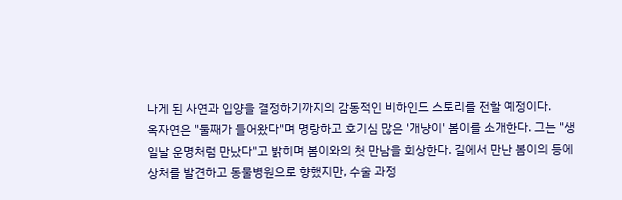나게 된 사연과 입양을 결정하기까지의 감동적인 비하인드 스토리를 전할 예정이다.
옥자연은 "둘째가 들어왔다"며 명랑하고 호기심 많은 '개냥이' 봄이를 소개한다. 그는 "생일날 운명처럼 만났다"고 밝히며 봄이와의 첫 만남을 회상한다. 길에서 만난 봄이의 등에 상처를 발견하고 동물병원으로 향했지만, 수술 과정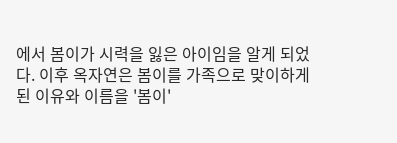에서 봄이가 시력을 잃은 아이임을 알게 되었다. 이후 옥자연은 봄이를 가족으로 맞이하게 된 이유와 이름을 '봄이'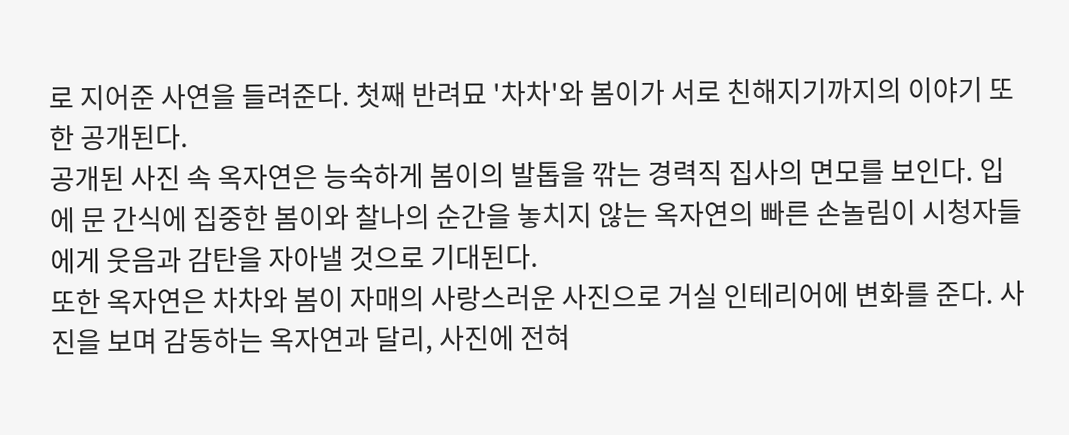로 지어준 사연을 들려준다. 첫째 반려묘 '차차'와 봄이가 서로 친해지기까지의 이야기 또한 공개된다.
공개된 사진 속 옥자연은 능숙하게 봄이의 발톱을 깎는 경력직 집사의 면모를 보인다. 입에 문 간식에 집중한 봄이와 찰나의 순간을 놓치지 않는 옥자연의 빠른 손놀림이 시청자들에게 웃음과 감탄을 자아낼 것으로 기대된다.
또한 옥자연은 차차와 봄이 자매의 사랑스러운 사진으로 거실 인테리어에 변화를 준다. 사진을 보며 감동하는 옥자연과 달리, 사진에 전혀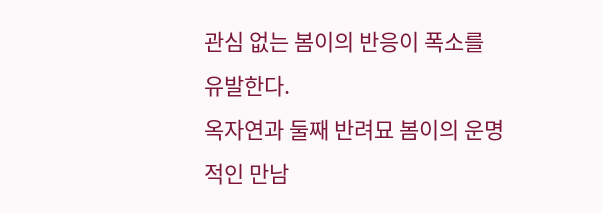관심 없는 봄이의 반응이 폭소를 유발한다.
옥자연과 둘째 반려묘 봄이의 운명적인 만남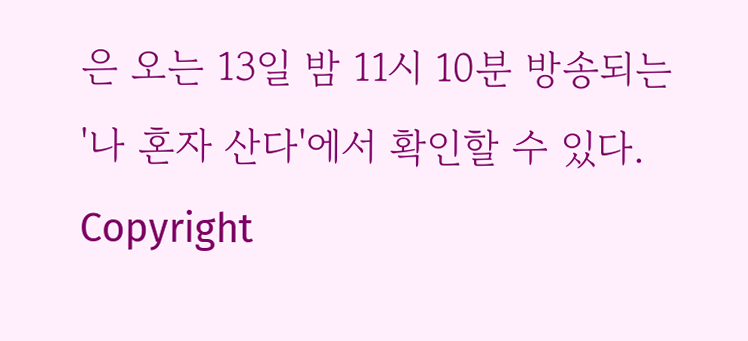은 오는 13일 밤 11시 10분 방송되는 '나 혼자 산다'에서 확인할 수 있다.
Copyright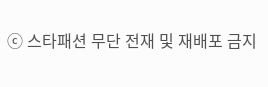ⓒ 스타패션 무단 전재 및 재배포 금지